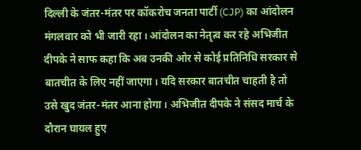दिल्ली के जंतर-मंतर पर कॉकरोच जनता पार्टी (CJP) का आंदोलन मंगलवार को भी जारी रहा। आंदोलन का नेतृत्व कर रहे अभिजीत दीपके ने साफ कहा कि अब उनकी ओर से कोई प्रतिनिधि सरकार से बातचीत के लिए नहीं जाएगा। यदि सरकार बातचीत चाहती है तो उसे खुद जंतर-मंतर आना होगा। अभिजीत दीपके ने संसद मार्च के दौरान घायल हुए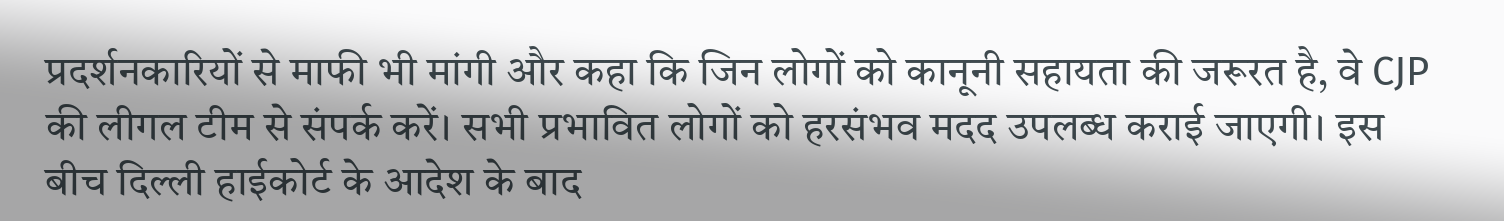प्रदर्शनकारियों से माफी भी मांगी और कहा कि जिन लोगों को कानूनी सहायता की जरूरत है, वे CJP की लीगल टीम से संपर्क करें। सभी प्रभावित लोगों को हरसंभव मदद उपलब्ध कराई जाएगी। इस बीच दिल्ली हाईकोर्ट के आदेश के बाद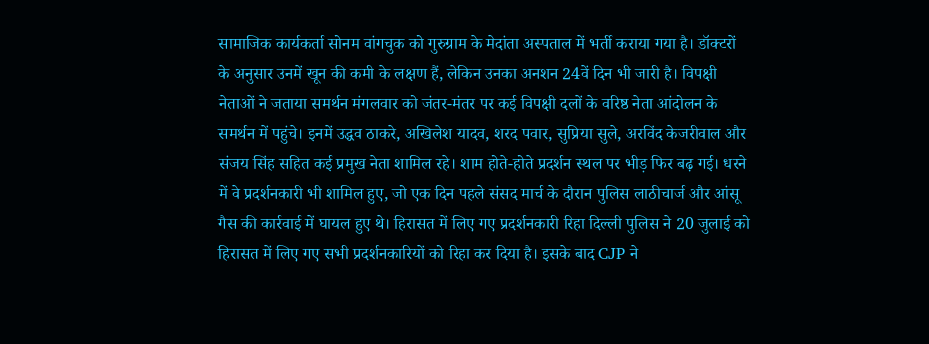सामाजिक कार्यकर्ता सोनम वांगचुक को गुरुग्राम के मेदांता अस्पताल में भर्ती कराया गया है। डॉक्टरों के अनुसार उनमें खून की कमी के लक्षण हैं, लेकिन उनका अनशन 24वें दिन भी जारी है। विपक्षी नेताओं ने जताया समर्थन मंगलवार को जंतर-मंतर पर कई विपक्षी दलों के वरिष्ठ नेता आंदोलन के समर्थन में पहुंचे। इनमें उद्धव ठाकरे, अखिलेश यादव, शरद पवार, सुप्रिया सुले, अरविंद केजरीवाल और संजय सिंह सहित कई प्रमुख नेता शामिल रहे। शाम होते-होते प्रदर्शन स्थल पर भीड़ फिर बढ़ गई। धरने में वे प्रदर्शनकारी भी शामिल हुए, जो एक दिन पहले संसद मार्च के दौरान पुलिस लाठीचार्ज और आंसू गैस की कार्रवाई में घायल हुए थे। हिरासत में लिए गए प्रदर्शनकारी रिहा दिल्ली पुलिस ने 20 जुलाई को हिरासत में लिए गए सभी प्रदर्शनकारियों को रिहा कर दिया है। इसके बाद CJP ने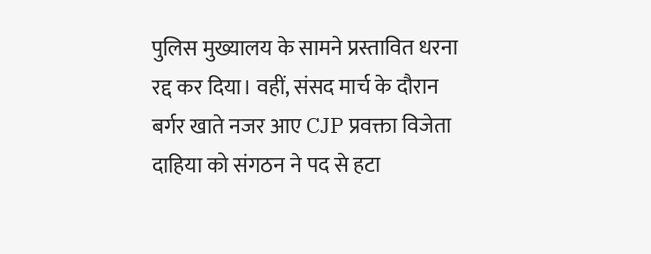पुलिस मुख्यालय के सामने प्रस्तावित धरना रद्द कर दिया। वहीं, संसद मार्च के दौरान बर्गर खाते नजर आए CJP प्रवक्ता विजेता दाहिया को संगठन ने पद से हटा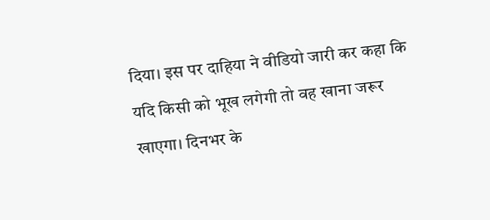दिया। इस पर दाहिया ने वीडियो जारी कर कहा कि यदि किसी को भूख लगेगी तो वह खाना जरूर खाएगा। दिनभर के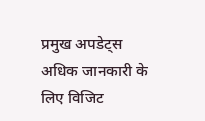प्रमुख अपडेट्स अधिक जानकारी के लिए विजिट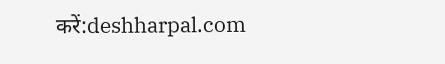करें:deshharpal.com